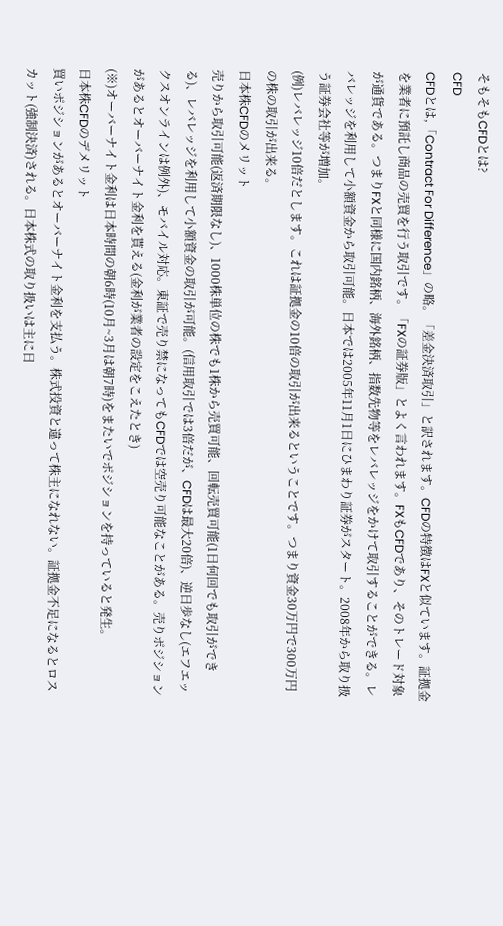そもそもCFDとは?
CFD
CFDとは,「Contract For Difference」の略。「差金決済取引」と訳されます。CFDの特徴はFXと似ています。証拠金を業者に預託し商品の売買を行う取引です。「FXの証券版」とよく言われます。FXもCFDであり、そのトレード対象が通貨である。つまりFXと同様に国内銘柄、海外銘柄、指数先物等をレバレッジをかけて取引することができる。レバレッジを利用して小額資金から取引可能。日本では2005年11月1日にひまわり証券がスタート。2008年から取り扱う証券会社等が増加。
(例)レバレッジ10倍だとします。これは証拠金の10倍の取引が出来るということです。つまり資金30万円で300万円の株の取引が出来る。
日本株CFDのメリット
売りから取引可能(返済期限なし)、1000株単位の株でも1株から売買可能、回転売買可能(1日何回でも取引ができる)、レバレッジを利用して小額資金の取引が可能。(信用取引では3倍だが、CFDは最大20倍)、逆日歩なし(エフエックスオンラインは例外)、モバイル対応。東証で売り禁になってもCFDでは空売り可能なことがある。売りポジションがあるとオーバーナイト金利を貰える(金利が業者の設定をこえたとき)
(※)オーバーナイト金利は日本時間の朝6時(10月~3月は朝7時)をまたいでポジションを持っていると発生。
日本株CFDのデメリット
買いポジションがあるとオーバーナイト金利を支払う。株式投資と違って株主になれない。証拠金不足になるとロスカット(強制決済)される。日本株式の取り扱いは主に日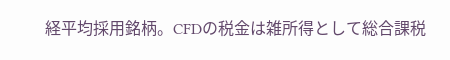経平均採用銘柄。CFDの税金は雑所得として総合課税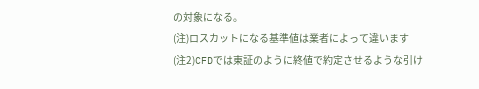の対象になる。
(注)ロスカットになる基準値は業者によって違います
(注2)CFDでは東証のように終値で約定させるような引け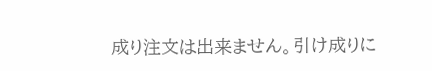成り注文は出来ません。引け成りに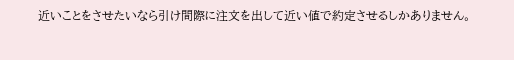近いことをさせたいなら引け間際に注文を出して近い値で約定させるしかありません。